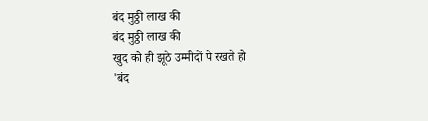बंद मुठ्ठी लाख की
बंद मुठ्ठी लाख की
खुद को ही झूठे उम्मीदों पे रखते हो
'बंद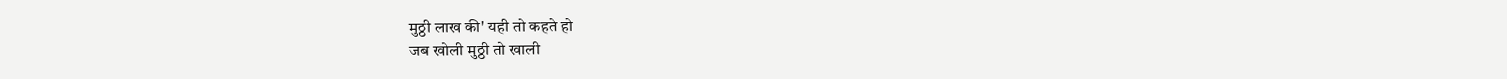मुठ्ठी लाख की' यही तो कहते हो
जब खोली मुठ्ठी तो खाली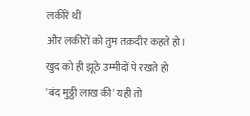लकीरें थीं
और लकीरों को तुम तक़दीर कहते हो।
खुद को ही झूठे उम्मीदों पे रखते हो
'बंद मुठ्ठी लाख की' यही तो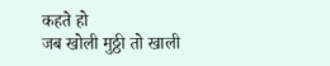कहते हो
जब खोली मुठ्ठी तो खाली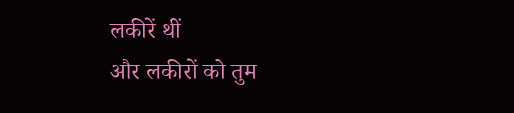लकीरें थीं
और लकीरों को तुम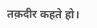तक़दीर कहते हो।